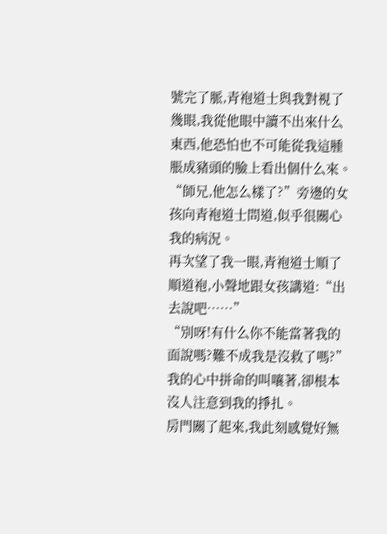號完了脈,青袍道士與我對視了幾眼,我從他眼中讀不出來什么東西,他恐怕也不可能從我這腫脹成豬頭的臉上看出個什么來。
“師兄,他怎么樣了?”旁邊的女孩向青袍道士問道,似乎很關心我的病況。
再次望了我一眼,青袍道士順了順道袍,小聲地跟女孩講道:“出去說吧……”
“別呀!有什么你不能當著我的面說嗎?難不成我是沒救了嗎?”我的心中拼命的叫嚷著,卻根本沒人注意到我的掙扎。
房門關了起來,我此刻感覺好無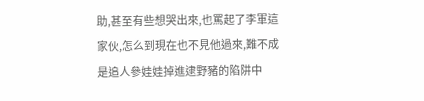助,甚至有些想哭出來,也罵起了李軍這家伙,怎么到現在也不見他過來,難不成是追人參娃娃掉進逮野豬的陷阱中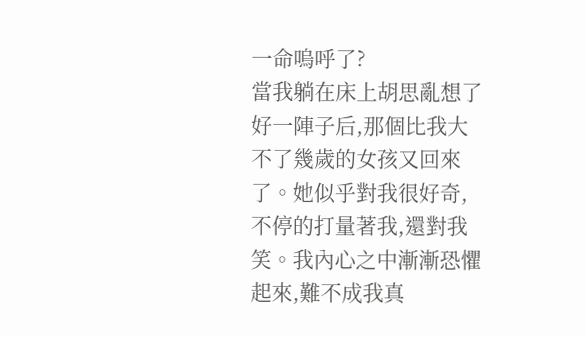一命嗚呼了?
當我躺在床上胡思亂想了好一陣子后,那個比我大不了幾歲的女孩又回來了。她似乎對我很好奇,不停的打量著我,還對我笑。我內心之中漸漸恐懼起來,難不成我真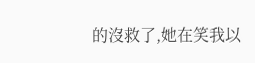的沒救了,她在笑我以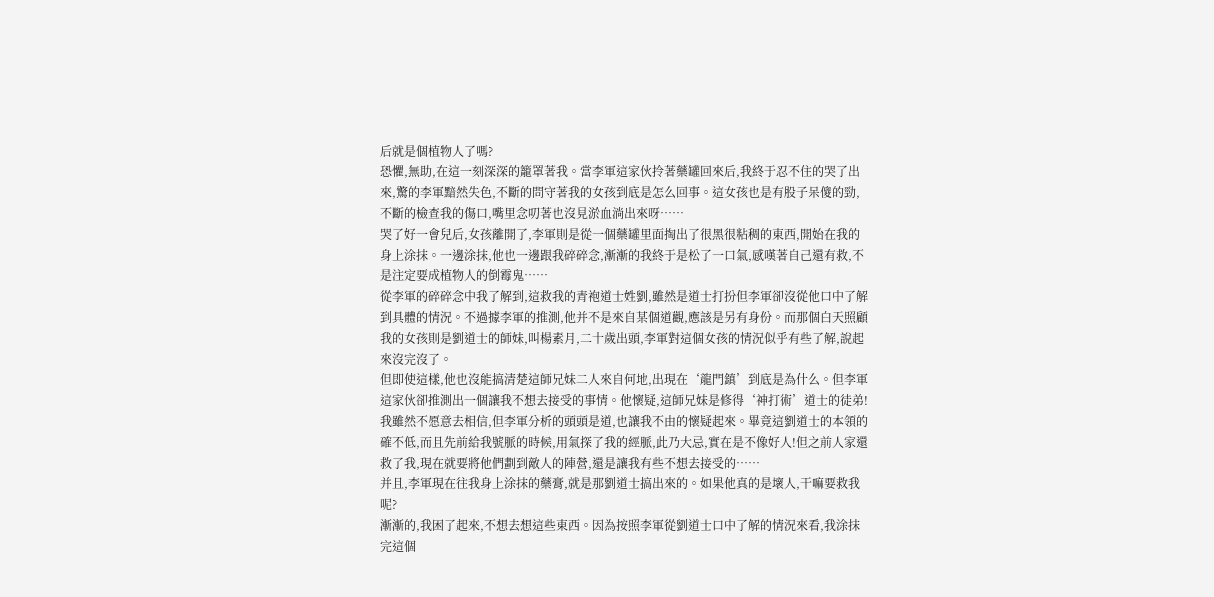后就是個植物人了嗎?
恐懼,無助,在這一刻深深的籠罩著我。當李軍這家伙拎著藥罐回來后,我終于忍不住的哭了出來,驚的李軍黯然失色,不斷的問守著我的女孩到底是怎么回事。這女孩也是有股子呆傻的勁,不斷的檢查我的傷口,嘴里念叨著也沒見淤血淌出來呀……
哭了好一會兒后,女孩離開了,李軍則是從一個藥罐里面掏出了很黑很粘稠的東西,開始在我的身上涂抹。一邊涂抹,他也一邊跟我碎碎念,漸漸的我終于是松了一口氣,感嘆著自己還有救,不是注定要成植物人的倒霉鬼……
從李軍的碎碎念中我了解到,這救我的青袍道士姓劉,雖然是道士打扮但李軍卻沒從他口中了解到具體的情況。不過據李軍的推測,他并不是來自某個道觀,應該是另有身份。而那個白天照顧我的女孩則是劉道士的師妹,叫楊素月,二十歲出頭,李軍對這個女孩的情況似乎有些了解,說起來沒完沒了。
但即使這樣,他也沒能搞清楚這師兄妹二人來自何地,出現在‘龍門鎮’到底是為什么。但李軍這家伙卻推測出一個讓我不想去接受的事情。他懷疑,這師兄妹是修得‘神打術’道士的徒弟!
我雖然不愿意去相信,但李軍分析的頭頭是道,也讓我不由的懷疑起來。畢竟這劉道士的本領的確不低,而且先前給我號脈的時候,用氣探了我的經脈,此乃大忌,實在是不像好人!但之前人家還救了我,現在就要將他們劃到敵人的陣營,還是讓我有些不想去接受的……
并且,李軍現在往我身上涂抹的藥膏,就是那劉道士搞出來的。如果他真的是壞人,干嘛要救我呢?
漸漸的,我困了起來,不想去想這些東西。因為按照李軍從劉道士口中了解的情況來看,我涂抹完這個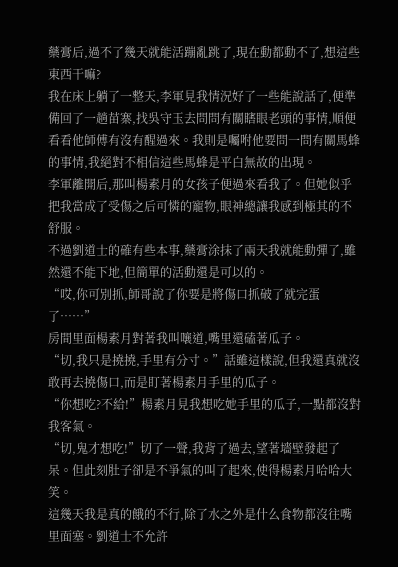藥膏后,過不了幾天就能活蹦亂跳了,現在動都動不了,想這些東西干嘛?
我在床上躺了一整天,李軍見我情況好了一些能說話了,便準備回了一趟苗寨,找吳守玉去問問有關瞎眼老頭的事情,順便看看他師傅有沒有醒過來。我則是囑咐他要問一問有關馬蜂的事情,我絕對不相信這些馬蜂是平白無故的出現。
李軍離開后,那叫楊素月的女孩子便過來看我了。但她似乎把我當成了受傷之后可憐的寵物,眼神總讓我感到極其的不舒服。
不過劉道士的確有些本事,藥膏涂抹了兩天我就能動彈了,雖然還不能下地,但簡單的活動還是可以的。
“哎,你可別抓,師哥說了你要是將傷口抓破了就完蛋了……”
房間里面楊素月對著我叫嚷道,嘴里還磕著瓜子。
“切,我只是撓撓,手里有分寸。”話雖這樣說,但我還真就沒敢再去撓傷口,而是盯著楊素月手里的瓜子。
“你想吃?不給!”楊素月見我想吃她手里的瓜子,一點都沒對我客氣。
“切,鬼才想吃!”切了一聲,我背了過去,望著墻壁發起了呆。但此刻肚子卻是不爭氣的叫了起來,使得楊素月哈哈大笑。
這幾天我是真的餓的不行,除了水之外是什么食物都沒往嘴里面塞。劉道士不允許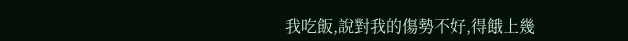我吃飯,說對我的傷勢不好,得餓上幾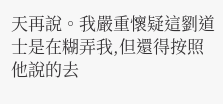天再說。我嚴重懷疑這劉道士是在糊弄我,但還得按照他說的去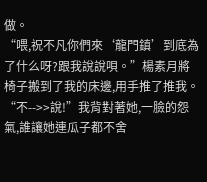做。
“喂,祝不凡你們來‘龍門鎮’到底為了什么呀?跟我說說唄。”楊素月將椅子搬到了我的床邊,用手推了推我。
“不-->>說!”我背對著她,一臉的怨氣,誰讓她連瓜子都不舍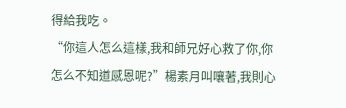得給我吃。
“你這人怎么這樣,我和師兄好心救了你,你怎么不知道感恩呢?”楊素月叫嚷著,我則心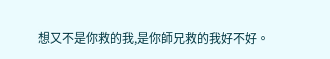想又不是你救的我,是你師兄救的我好不好。